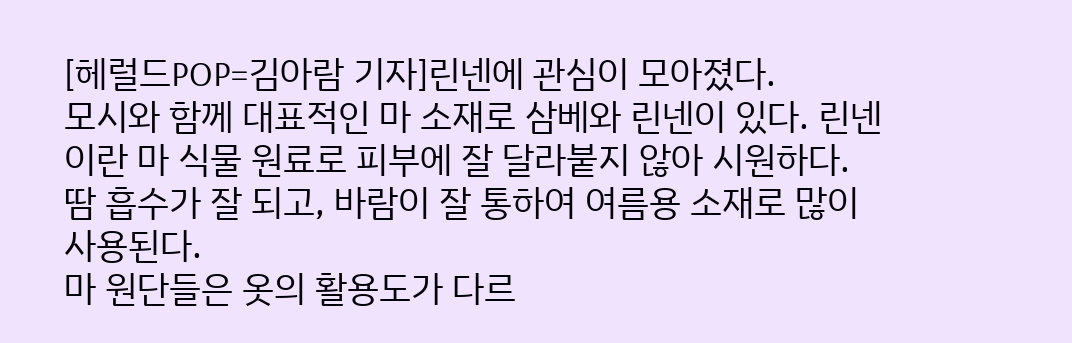[헤럴드POP=김아람 기자]린넨에 관심이 모아졌다.
모시와 함께 대표적인 마 소재로 삼베와 린넨이 있다. 린넨이란 마 식물 원료로 피부에 잘 달라붙지 않아 시원하다. 땀 흡수가 잘 되고, 바람이 잘 통하여 여름용 소재로 많이 사용된다.
마 원단들은 옷의 활용도가 다르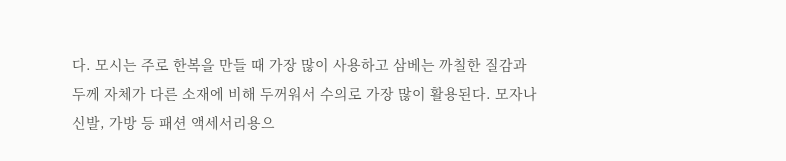다. 모시는 주로 한복을 만들 때 가장 많이 사용하고 삼베는 까칠한 질감과 두께 자체가 다른 소재에 비해 두꺼워서 수의로 가장 많이 활용된다. 모자나 신발, 가방 등 패션 액세서리용으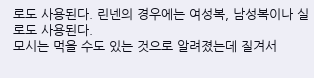로도 사용된다. 린넨의 경우에는 여성복, 남성복이나 실로도 사용된다.
모시는 먹을 수도 있는 것으로 알려졌는데 질겨서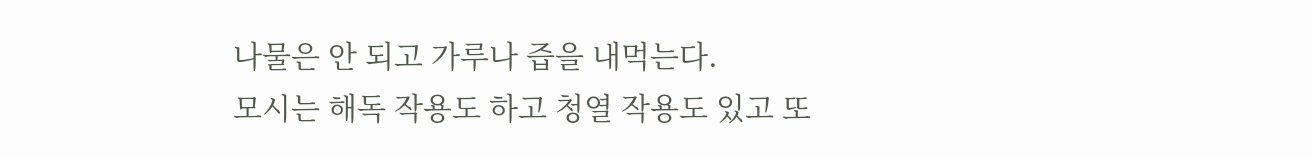나물은 안 되고 가루나 즙을 내먹는다.
모시는 해독 작용도 하고 청열 작용도 있고 또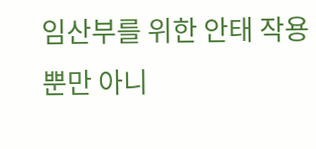임산부를 위한 안태 작용 뿐만 아니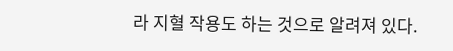라 지혈 작용도 하는 것으로 알려져 있다.